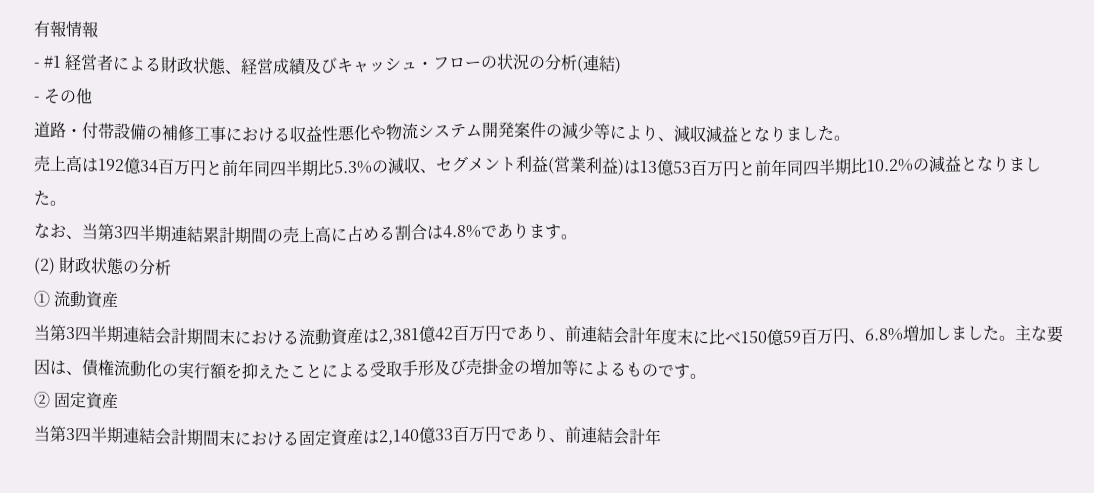有報情報
- #1 経営者による財政状態、経営成績及びキャッシュ・フローの状況の分析(連結)
- その他
道路・付帯設備の補修工事における収益性悪化や物流システム開発案件の減少等により、減収減益となりました。
売上高は192億34百万円と前年同四半期比5.3%の減収、セグメント利益(営業利益)は13億53百万円と前年同四半期比10.2%の減益となりました。
なお、当第3四半期連結累計期間の売上高に占める割合は4.8%であります。
(2) 財政状態の分析
① 流動資産
当第3四半期連結会計期間末における流動資産は2,381億42百万円であり、前連結会計年度末に比べ150億59百万円、6.8%増加しました。主な要因は、債権流動化の実行額を抑えたことによる受取手形及び売掛金の増加等によるものです。
② 固定資産
当第3四半期連結会計期間末における固定資産は2,140億33百万円であり、前連結会計年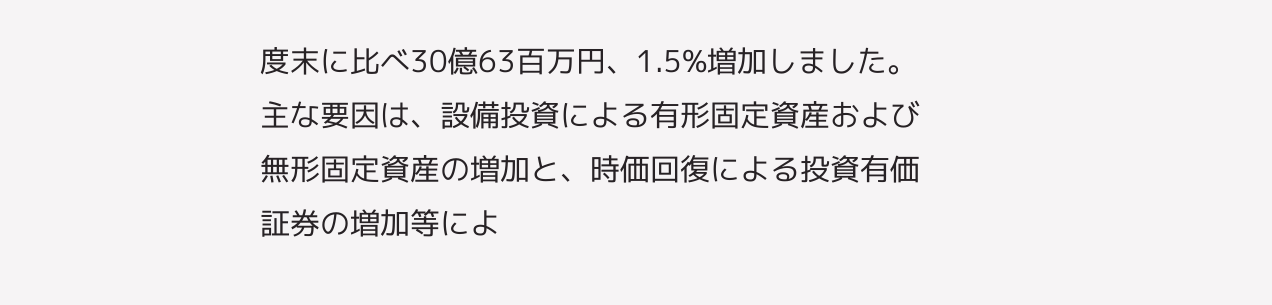度末に比べ30億63百万円、1.5%増加しました。主な要因は、設備投資による有形固定資産および無形固定資産の増加と、時価回復による投資有価証券の増加等によ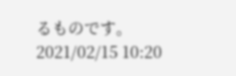るものです。2021/02/15 10:20